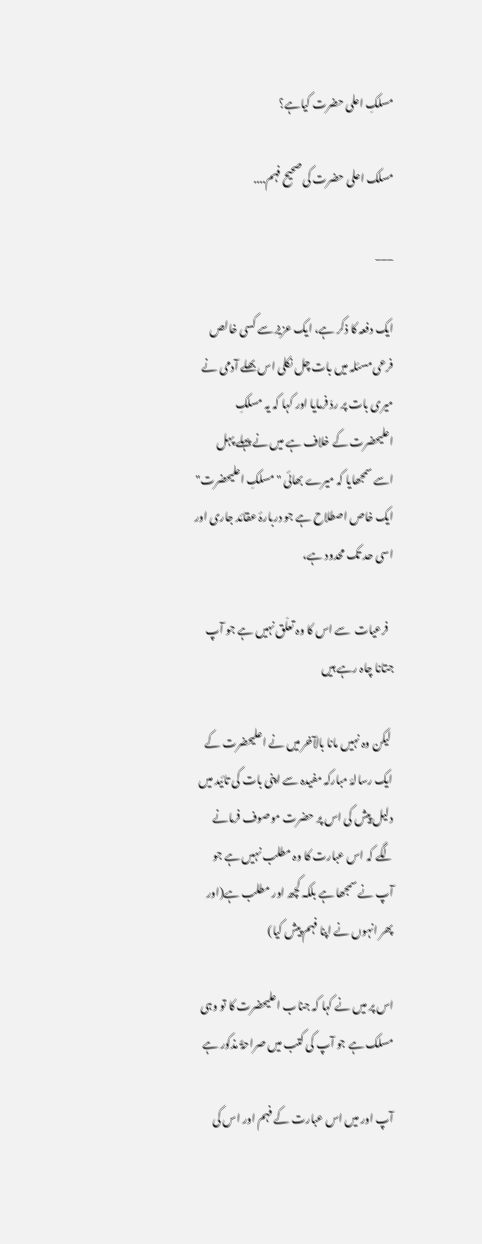مسلکِ اعلی حضرت کیاہے؟

مسلک اعلی حضرت کی صحیح فہم....

___

ایک دفعہ کا ذکر ہے، ایک عزیز سے کسی خالص فرعی مسئلہ میں بات چل نکلی اس بھلے آدمی نے میری بات پر ردّ فرمایا اور کہا کہ یہ مسلکِ اعلیحضرت کے خلاف ہے میں نے پہلے پہل اسے سمجھایا کہ میرے بھائی "مسلکِ اعلیحضرت" ایک خاص اصطلاح ہے جو دربارۂ عقائد جاری اور اسی حد تک محدود ہے،

  فرعیات  سے اس کا وہ تعلّق نہیں ہے جو آپ جتانا چاہ رہے ہیں

 لیکن وہ نہیں مانا بالآخر میں نے اعلیحضرت کے ایک رسالۂ مبارکہ مفیدہ سے اپنی بات کی تائید میں  دلیل پیش کی اس پر حضرت موصوف فرمانے لگے کہ اس عبارت کا وہ مطلب نہیں ہے جو آپ نے سمجھا ہے بلکہ کچھ اور مطلب ہے(اور پھر انہوں نے اپنا فہم پیش کیا)

اس پر میں نے کہا کہ جناب اعلیحضرت کا تو وہی مسلک ہے جو آپ کی کتب میں صراحۃً مذکور ہے

آپ اور میں اس عبارت کے فہم اور اس کی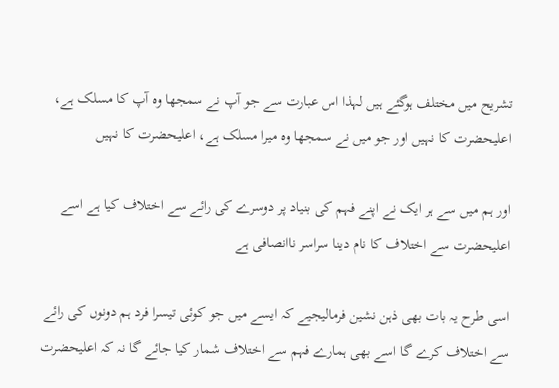تشریح میں مختلف ہوگئے ہیں لہذا اس عبارت سے جو آپ نے سمجھا وہ آپ کا مسلک ہے، اعلیحضرت کا نہیں اور جو میں نے سمجھا وہ میرا مسلک ہے، اعلیحضرت کا نہیں

اور ہم میں سے ہر ایک نے اپنے فہم کی بنیاد پر دوسرے کی رائے سے اختلاف کیا ہے اسے اعلیحضرت سے اختلاف کا نام دینا سراسر ناانصافی ہے

اسی طرح یہ بات بھی ذہن نشین فرمالیجیے کہ ایسے میں جو کوئی تیسرا فرد ہم دونوں کی رائے سے اختلاف کرے گا اسے بھی ہمارے فہم سے اختلاف شمار کیا جائے گا نہ کہ اعلیحضرت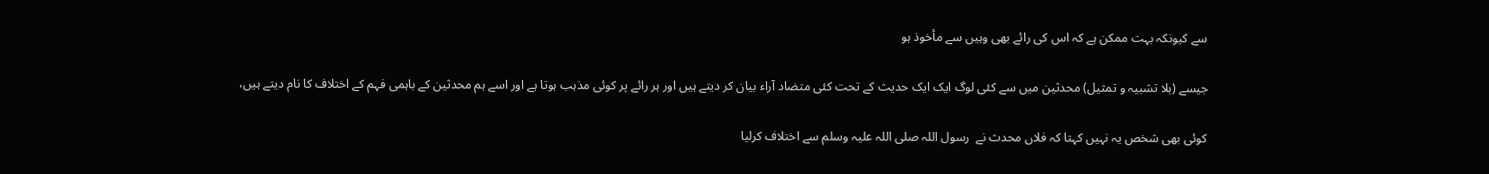سے کیونکہ بہت ممکن ہے کہ اس کی رائے بھی وہیں سے مأخوذ ہو

جیسے (بلا تشبیہ و تمثیل) محدثین میں سے کئی لوگ ایک ایک حدیث کے تحت کئی متضاد آراء بیان کر دیتے ہیں اور ہر رائے پر کوئی مذہب ہوتا ہے اور اسے ہم محدثین کے باہمی فہم کے اختلاف کا نام دیتے ہیں،

کوئی بھی شخص یہ نہیں کہتا کہ فلاں محدث نے  رسول اللہ صلی اللہ علیہ وسلم سے اختلاف کرلیا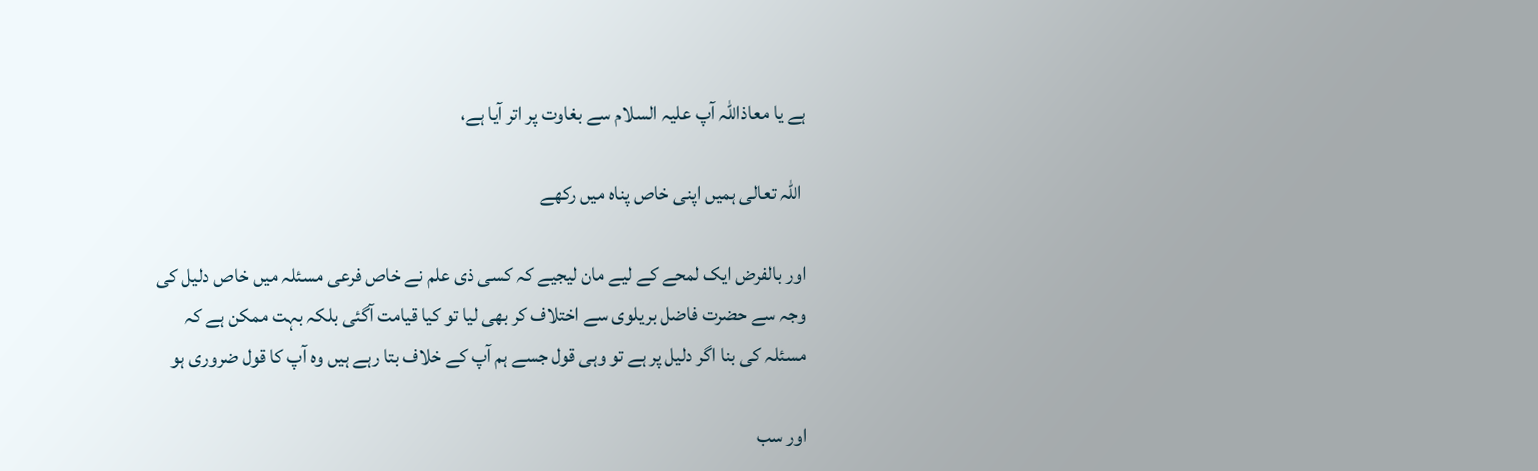ہے یا معاذاللہ آپ علیہ السلام سے بغاوت پر اتر آیا ہے،

 اللہ تعالی ہمیں اپنی خاص پناہ میں رکھے

اور بالفرض ایک لمحے کے لیے مان لیجیے کہ کسی ذی علم نے خاص فرعی مسئلہ میں خاص دلیل کی وجہ سے حضرت فاضل بریلوی سے اختلاف کر بھی لیا تو کیا قیامت آگئی بلکہ بہت ممکن ہے کہ  مسئلہ کی بنا اگر دلیل پر ہے تو وہی قول جسے ہم آپ کے خلاف بتا رہے ہیں وہ آپ کا قول ضروری ہو

اور سب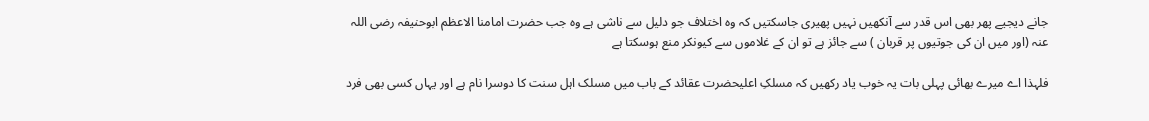جانے دیجیے پھر بھی اس قدر سے آنکھیں نہیں پھیری جاسکتیں کہ وہ اختلاف جو دلیل سے ناشی ہے وہ جب حضرت امامنا الاعظم ابوحنیفہ رضی اللہ عنہ (اور میں ان کی جوتیوں پر قربان ) سے جائز ہے تو ان کے غلاموں سے کیونکر منع ہوسکتا ہے

فلہذا اے میرے بھائی پہلی بات یہ خوب یاد رکھیں کہ مسلکِ اعلیحضرت عقائد کے باب میں مسلک اہل سنت کا دوسرا نام ہے اور یہاں کسی بھی فرد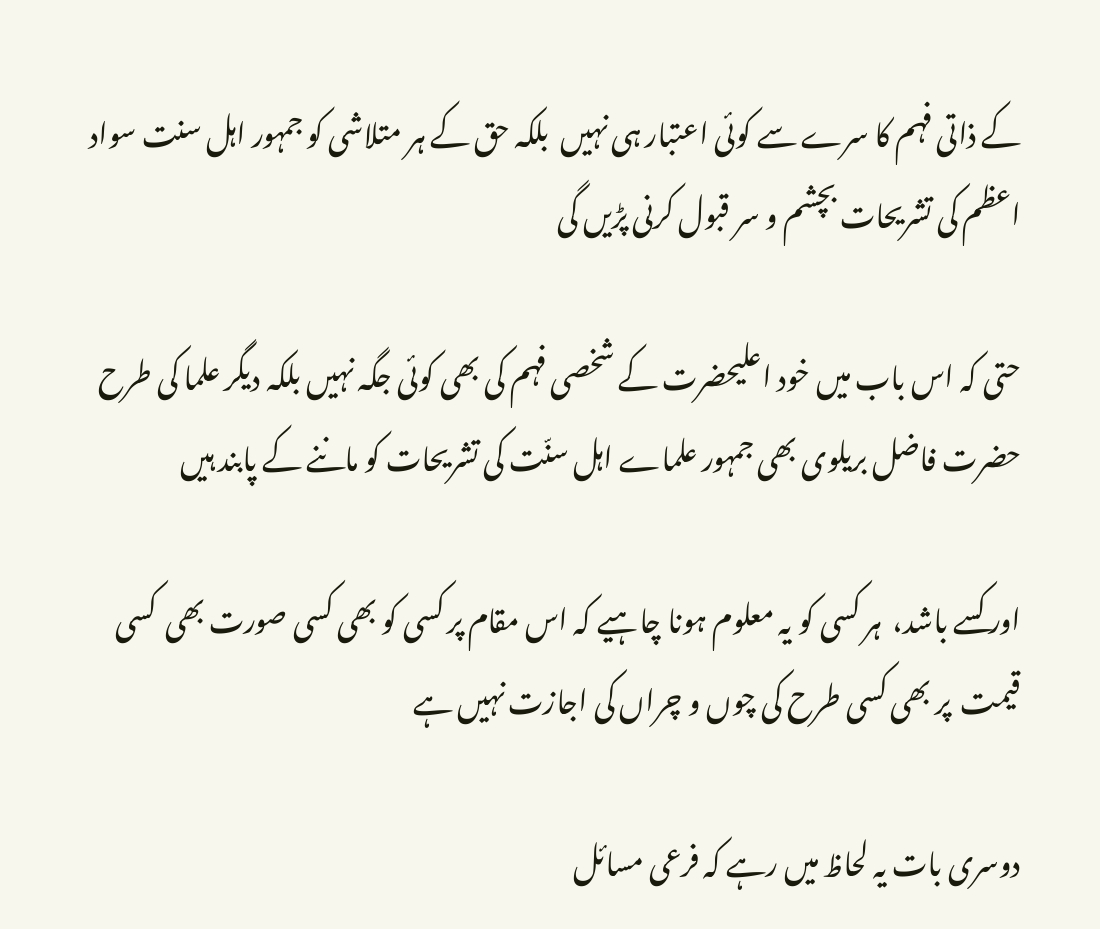کے ذاتی فہم کا سرے سے کوئی اعتبار ہی نہیں  بلکہ حق کے ہر متلاشی کو جمہور اہل سنت سواد اعظم کی تشریحات بچشم و سر قبول کرنی پڑیں گی

حتی کہ اس باب میں خود اعلیحضرت کے شخصی فہم کی بھی کوئی جگہ نہیں بلکہ دیگر علما کی طرح حضرت فاضل بریلوی بھی جمہور علماے اہل سنّت کی تشریحات کو ماننے کے پابند ہیں

اور کسے باشد،  ہر کسی کو یہ معلوم ہونا چاہیے کہ اس مقام پر کسی کو بھی کسی صورت بھی  کسی قیمت  پر بھی کسی طرح کی چوں و چراں کی اجازت نہیں ہے

دوسری بات یہ لحاظ میں رہے کہ فرعی مسائل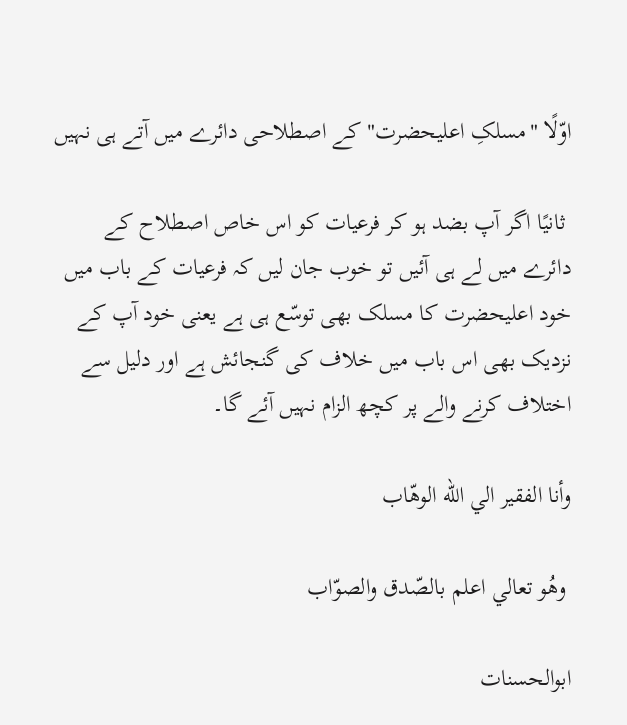اوّلًا "مسلکِ اعلیحضرت" کے اصطلاحی دائرے میں آتے ہی نہیں

 ثانیًا اگر آپ بضد ہو کر فرعیات کو اس خاص اصطلاح کے دائرے میں لے ہی آئیں تو خوب جان لیں کہ فرعیات کے باب میں خود اعلیحضرت کا مسلک بھی توسّع ہی ہے یعنی خود آپ کے نزدیک بھی اس باب میں خلاف کی گنجائش ہے اور دلیل سے اختلاف کرنے والے پر کچھ الزام نہیں آئے گا۔

وأنا الفقير الي الله الوھّاب

 وھُو تعالي اعلم بالصّدق والصوّاب

ابوالحسنات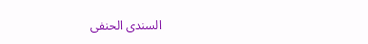السندی الحنفی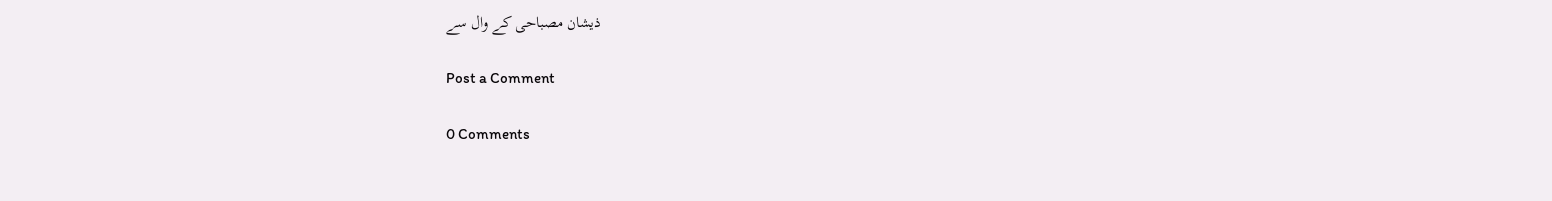ذیشان مصباحی کے وال سے

Post a Comment

0 Comments